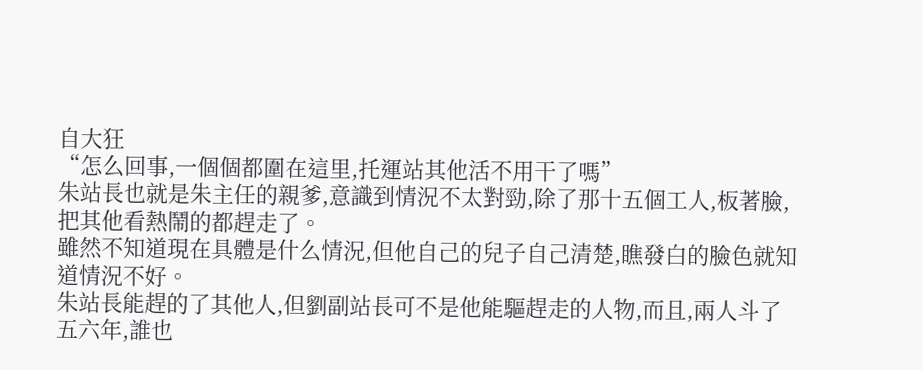自大狂
“怎么回事,一個個都圍在這里,托運站其他活不用干了嗎”
朱站長也就是朱主任的親爹,意識到情況不太對勁,除了那十五個工人,板著臉,把其他看熱鬧的都趕走了。
雖然不知道現在具體是什么情況,但他自己的兒子自己清楚,瞧發白的臉色就知道情況不好。
朱站長能趕的了其他人,但劉副站長可不是他能驅趕走的人物,而且,兩人斗了五六年,誰也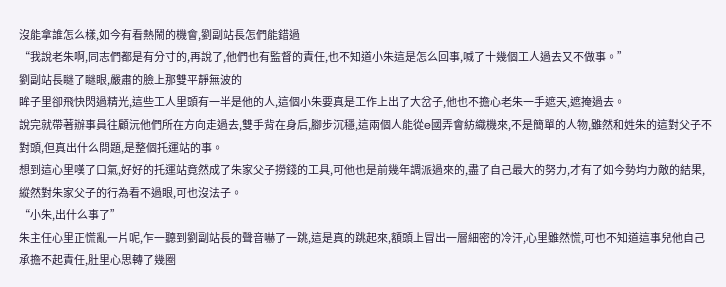沒能拿誰怎么樣,如今有看熱鬧的機會,劉副站長怎們能錯過
“我說老朱啊,同志們都是有分寸的,再說了,他們也有監督的責任,也不知道小朱這是怎么回事,喊了十幾個工人過去又不做事。”
劉副站長瞇了瞇眼,嚴肅的臉上那雙平靜無波的
眸子里卻飛快閃過精光,這些工人里頭有一半是他的人,這個小朱要真是工作上出了大岔子,他也不擔心老朱一手遮天,遮掩過去。
說完就帶著辦事員往顧沅他們所在方向走過去,雙手背在身后,腳步沉穩,這兩個人能從e國弄會紡織機來,不是簡單的人物,雖然和姓朱的這對父子不對頭,但真出什么問題,是整個托運站的事。
想到這心里嘆了口氣,好好的托運站竟然成了朱家父子撈錢的工具,可他也是前幾年調派過來的,盡了自己最大的努力,才有了如今勢均力敵的結果,縱然對朱家父子的行為看不過眼,可也沒法子。
“小朱,出什么事了”
朱主任心里正慌亂一片呢,乍一聽到劉副站長的聲音嚇了一跳,這是真的跳起來,額頭上冒出一層細密的冷汗,心里雖然慌,可也不知道這事兒他自己承擔不起責任,肚里心思轉了幾圈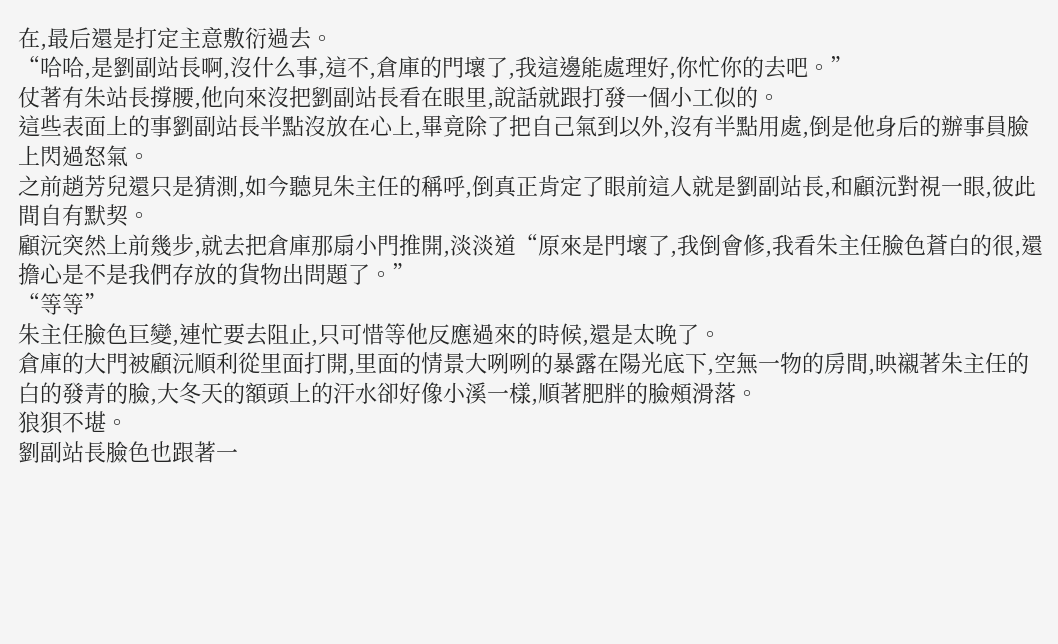在,最后還是打定主意敷衍過去。
“哈哈,是劉副站長啊,沒什么事,這不,倉庫的門壞了,我這邊能處理好,你忙你的去吧。”
仗著有朱站長撐腰,他向來沒把劉副站長看在眼里,說話就跟打發一個小工似的。
這些表面上的事劉副站長半點沒放在心上,畢竟除了把自己氣到以外,沒有半點用處,倒是他身后的辦事員臉上閃過怒氣。
之前趙芳兒還只是猜測,如今聽見朱主任的稱呼,倒真正肯定了眼前這人就是劉副站長,和顧沅對視一眼,彼此間自有默契。
顧沅突然上前幾步,就去把倉庫那扇小門推開,淡淡道“原來是門壞了,我倒會修,我看朱主任臉色蒼白的很,還擔心是不是我們存放的貨物出問題了。”
“等等”
朱主任臉色巨變,連忙要去阻止,只可惜等他反應過來的時候,還是太晚了。
倉庫的大門被顧沅順利從里面打開,里面的情景大咧咧的暴露在陽光底下,空無一物的房間,映襯著朱主任的白的發青的臉,大冬天的額頭上的汗水卻好像小溪一樣,順著肥胖的臉頰滑落。
狼狽不堪。
劉副站長臉色也跟著一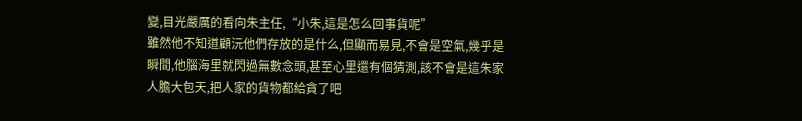變,目光嚴厲的看向朱主任,“小朱,這是怎么回事貨呢”
雖然他不知道顧沅他們存放的是什么,但顯而易見,不會是空氣,幾乎是瞬間,他腦海里就閃過無數念頭,甚至心里還有個猜測,該不會是這朱家人膽大包天,把人家的貨物都給貪了吧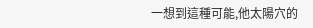一想到這種可能,他太陽穴的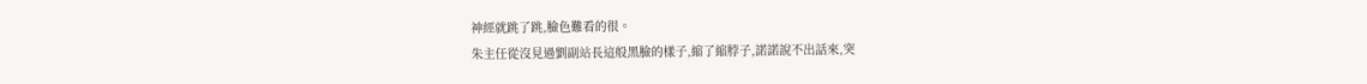神經就跳了跳,臉色難看的很。
朱主任從沒見過劉副站長這般黑臉的樣子,縮了縮脖子,諾諾說不出話來,突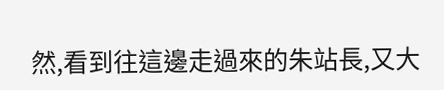然,看到往這邊走過來的朱站長,又大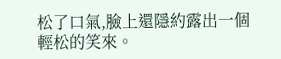松了口氣,臉上還隱約露出一個輕松的笑來。